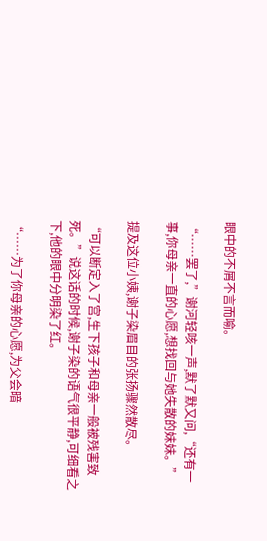眼中的不屑不言而喻。

“……罢了,”谢河轻咳一声,默了默又问,“还有一事,你母亲一直的心愿,想找回与她失散的妹妹。”

提及这位小姨,谢子染眉目的张扬骤然散尽。

“可以断定入了宫,生下孩子和母亲一般被残害致死。”说这话的时候,谢子染的语气很平静,可细看之下,他的眼中分明染了红。

“……为了你母亲的心愿,为父会暗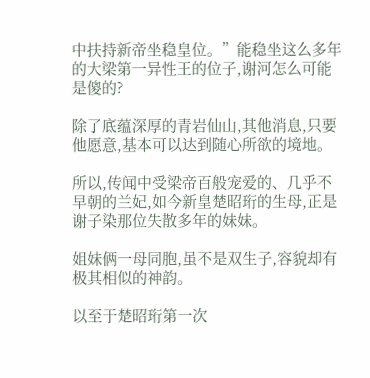中扶持新帝坐稳皇位。”能稳坐这么多年的大梁第一异性王的位子,谢河怎么可能是傻的?

除了底蕴深厚的青岩仙山,其他消息,只要他愿意,基本可以达到随心所欲的境地。

所以,传闻中受梁帝百般宠爱的、几乎不早朝的兰妃,如今新皇楚昭珩的生母,正是谢子染那位失散多年的妹妹。

姐妹俩一母同胞,虽不是双生子,容貌却有极其相似的神韵。

以至于楚昭珩第一次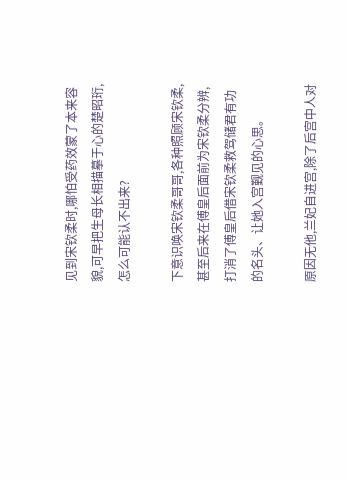见到宋钦柔时,哪怕受药效蒙了本来容貌,可早把生母长相描摹于心的楚昭珩,怎么可能认不出来?

下意识唤宋钦柔哥哥,各种照顾宋钦柔,甚至后来在傅皇后面前为宋钦柔分辨,打消了傅皇后借宋钦柔救驾储君有功的名头、让她入宫觐见的心思。

原因无他,兰妃自进宫,除了后宫中人对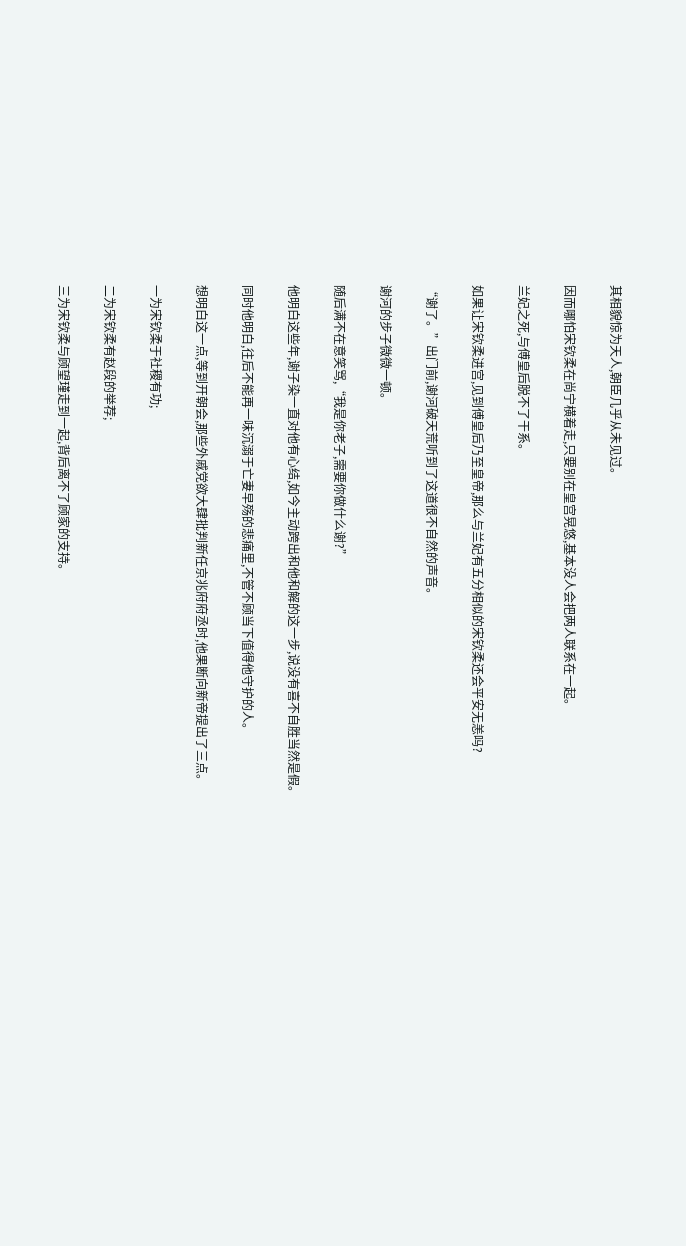其相貌惊为天人,朝臣几乎从未见过。

因而哪怕宋钦柔在尚宁横着走,只要别在皇宫晃悠,基本没人会把两人联系在一起。

兰妃之死,与傅皇后脱不了干系。

如果让宋钦柔进宫,见到傅皇后乃至皇帝,那么与兰妃有五分相似的宋钦柔还会平安无恙吗?

“谢了。”出门前,谢河破天荒听到了这道很不自然的声音。

谢河的步子微微一顿。

随后满不在意笑骂,“我是你老子,需要你做什么谢?”

他明白这些年,谢子染一直对他有心结,如今主动跨出和他和解的这一步,说没有喜不自胜当然是假。

同时他明白,往后不能再一味沉溺于亡妻早殇的悲痛里,不管不顾当下值得他守护的人。

想明白这一点,等到开朝会,那些外戚党欲大肆批判新任京兆府府丞时,他果断向新帝提出了三点。

一为宋钦柔于社稷有功;

二为宋钦柔有赵段的举荐;

三为宋钦柔与顾望瑾走到一起,背后离不了顾家的支持。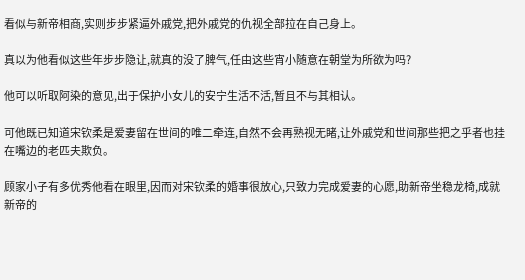看似与新帝相商,实则步步紧逼外戚党,把外戚党的仇视全部拉在自己身上。

真以为他看似这些年步步隐让,就真的没了脾气,任由这些宵小随意在朝堂为所欲为吗?

他可以听取阿染的意见,出于保护小女儿的安宁生活不活,暂且不与其相认。

可他既已知道宋钦柔是爱妻留在世间的唯二牵连,自然不会再熟视无睹,让外戚党和世间那些把之乎者也挂在嘴边的老匹夫欺负。

顾家小子有多优秀他看在眼里,因而对宋钦柔的婚事很放心,只致力完成爱妻的心愿,助新帝坐稳龙椅,成就新帝的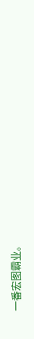一番宏图霸业。